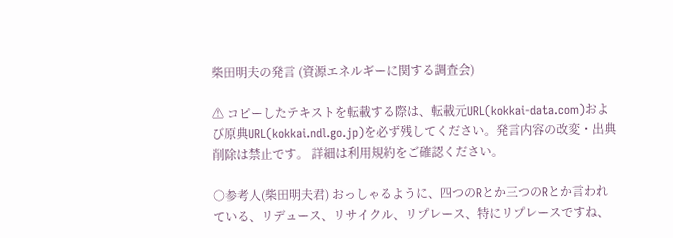柴田明夫の発言 (資源エネルギーに関する調査会)

⚠ コピーしたテキストを転載する際は、転載元URL(kokkai-data.com)および原典URL(kokkai.ndl.go.jp)を必ず残してください。発言内容の改変・出典削除は禁止です。 詳細は利用規約をご確認ください。

○参考人(柴田明夫君) おっしゃるように、四つのRとか三つのRとか言われている、リデュース、リサイクル、リプレース、特にリプレースですね、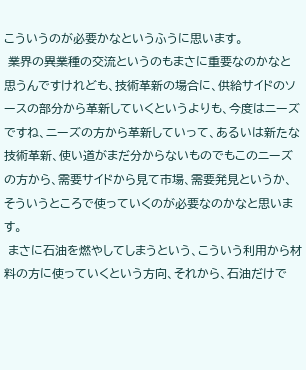こういうのが必要かなというふうに思います。
 業界の異業種の交流というのもまさに重要なのかなと思うんですけれども、技術革新の場合に、供給サイドのソースの部分から革新していくというよりも、今度はニーズですね、ニーズの方から革新していって、あるいは新たな技術革新、使い道がまだ分からないものでもこのニーズの方から、需要サイドから見て市場、需要発見というか、そういうところで使っていくのが必要なのかなと思います。
 まさに石油を燃やしてしまうという、こういう利用から材料の方に使っていくという方向、それから、石油だけで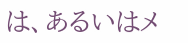は、あるいはメ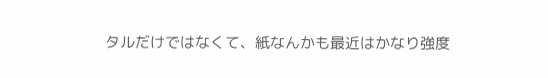タルだけではなくて、紙なんかも最近はかなり強度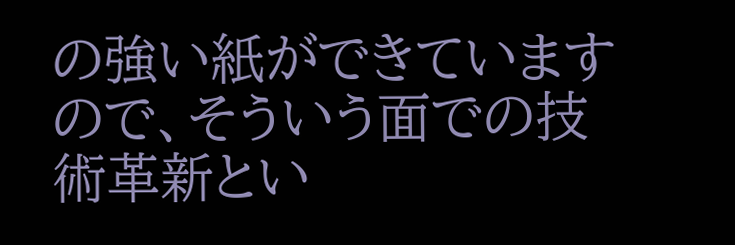の強い紙ができていますので、そういう面での技術革新とい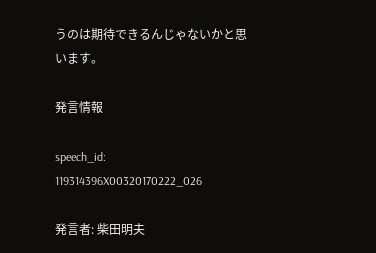うのは期待できるんじゃないかと思います。

発言情報

speech_id: 119314396X00320170222_026

発言者: 柴田明夫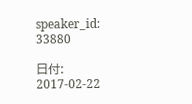speaker_id: 33880

日付: 2017-02-22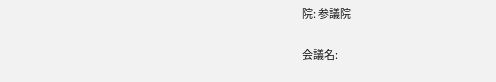院: 参議院

会議名: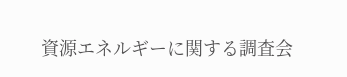資源エネルギーに関する調査会